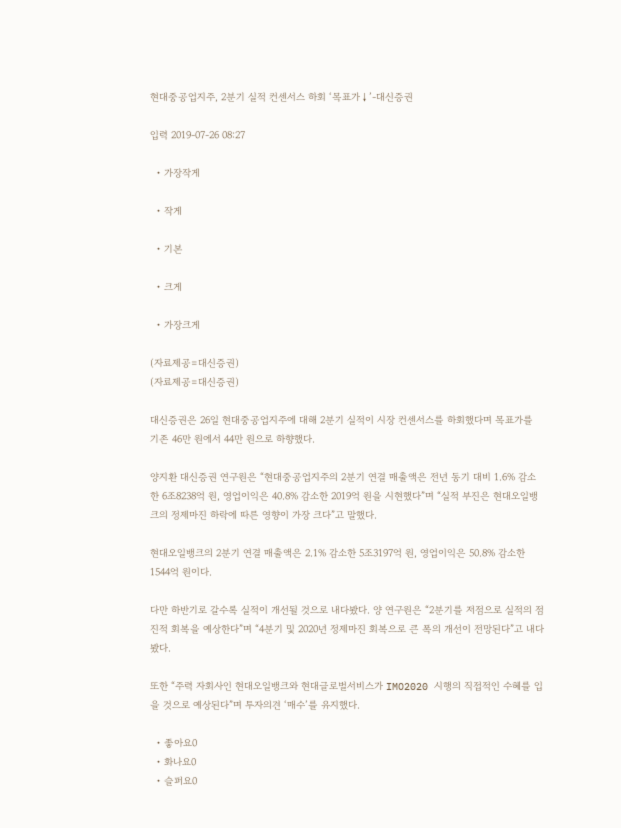현대중공업지주, 2분기 실적 컨센서스 하회 ‘목표가↓’-대신증권

입력 2019-07-26 08:27

  • 가장작게

  • 작게

  • 기본

  • 크게

  • 가장크게

(자료제공=대신증권)
(자료제공=대신증권)

대신증권은 26일 현대중공업지주에 대해 2분기 실적이 시장 컨센서스를 하회했다며 목표가를 기존 46만 원에서 44만 원으로 하향했다.

양지환 대신증권 연구원은 “현대중공업지주의 2분기 연결 매출액은 전년 동기 대비 1.6% 감소한 6조8238억 원, 영업이익은 40.8% 감소한 2019억 원을 시현했다”며 “실적 부진은 현대오일뱅크의 정제마진 하락에 따른 영향이 가장 크다”고 말했다.

현대오일뱅크의 2분기 연결 매출액은 2.1% 감소한 5조3197억 원, 영업이익은 50.8% 감소한 1544억 원이다.

다만 하반기로 갈수록 실적이 개선될 것으로 내다봤다. 양 연구원은 “2분기를 저점으로 실적의 점진적 회복을 예상한다”며 “4분기 및 2020년 정제마진 회복으로 큰 폭의 개선이 전망된다”고 내다봤다.

또한 “주력 자회사인 현대오일뱅크와 현대글로벌서비스가 IMO2020 시행의 직접적인 수혜를 입을 것으로 예상된다”며 투자의견 ‘매수’를 유지했다.

  • 좋아요0
  • 화나요0
  • 슬퍼요0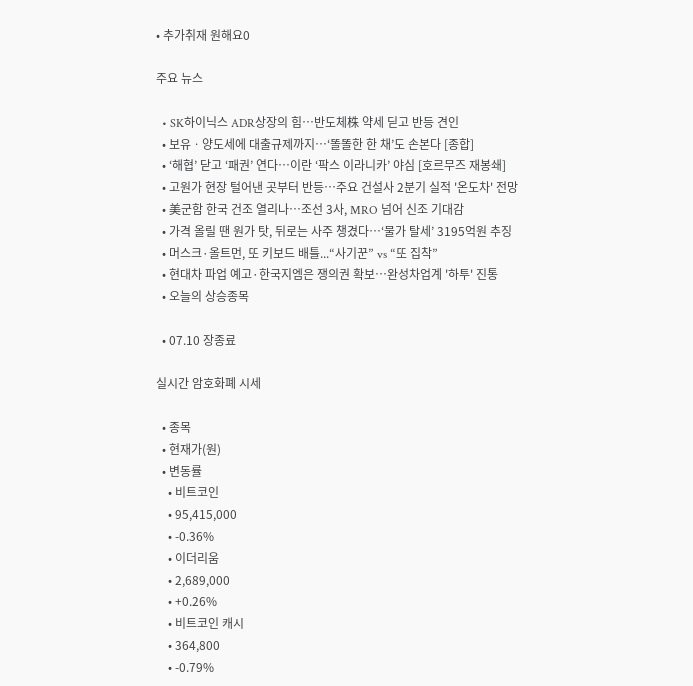• 추가취재 원해요0

주요 뉴스

  • SK하이닉스 ADR상장의 힘…반도체株 약세 딛고 반등 견인
  • 보유ㆍ양도세에 대출규제까지…‘똘똘한 한 채’도 손본다 [종합]
  • ‘해협’ 닫고 ‘패권’ 연다…이란 ‘팍스 이라니카’ 야심 [호르무즈 재봉쇄]
  • 고원가 현장 털어낸 곳부터 반등…주요 건설사 2분기 실적 '온도차' 전망
  • 美군함 한국 건조 열리나…조선 3사, MRO 넘어 신조 기대감
  • 가격 올릴 땐 원가 탓, 뒤로는 사주 챙겼다…‘물가 탈세’ 3195억원 추징
  • 머스크·올트먼, 또 키보드 배틀...“사기꾼” vs “또 집착”
  • 현대차 파업 예고·한국지엠은 쟁의권 확보…완성차업계 '하투' 진통
  • 오늘의 상승종목

  • 07.10 장종료

실시간 암호화폐 시세

  • 종목
  • 현재가(원)
  • 변동률
    • 비트코인
    • 95,415,000
    • -0.36%
    • 이더리움
    • 2,689,000
    • +0.26%
    • 비트코인 캐시
    • 364,800
    • -0.79%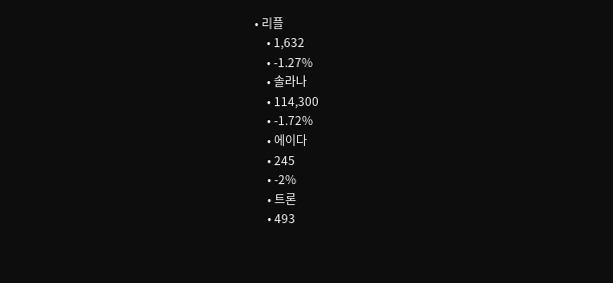• 리플
    • 1,632
    • -1.27%
    • 솔라나
    • 114,300
    • -1.72%
    • 에이다
    • 245
    • -2%
    • 트론
    • 493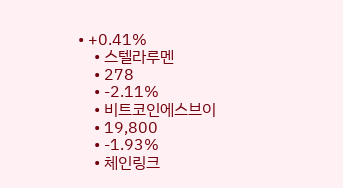• +0.41%
    • 스텔라루멘
    • 278
    • -2.11%
    • 비트코인에스브이
    • 19,800
    • -1.93%
    • 체인링크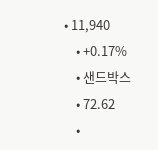• 11,940
    • +0.17%
    • 샌드박스
    • 72.62
    •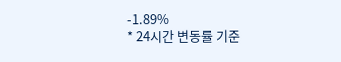-1.89%
* 24시간 변동률 기준